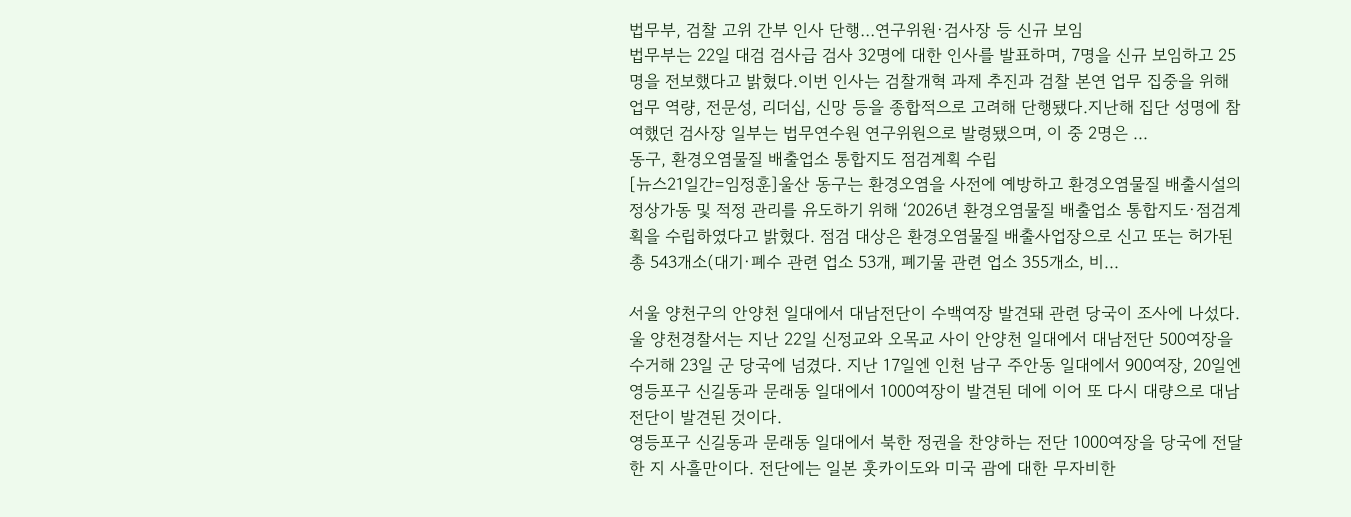법무부, 검찰 고위 간부 인사 단행…연구위원·검사장 등 신규 보임
법무부는 22일 대검 검사급 검사 32명에 대한 인사를 발표하며, 7명을 신규 보임하고 25명을 전보했다고 밝혔다.이번 인사는 검찰개혁 과제 추진과 검찰 본연 업무 집중을 위해 업무 역량, 전문성, 리더십, 신망 등을 종합적으로 고려해 단행됐다.지난해 집단 성명에 참여했던 검사장 일부는 법무연수원 연구위원으로 발령됐으며, 이 중 2명은 ...
동구, 환경오염물질 배출업소 통합지도 점검계획 수립
[뉴스21일간=임정훈]울산 동구는 환경오염을 사전에 예방하고 환경오염물질 배출시설의 정상가동 및 적정 관리를 유도하기 위해 ‘2026년 환경오염물질 배출업소 통합지도·점검계획을 수립하였다고 밝혔다. 점검 대상은 환경오염물질 배출사업장으로 신고 또는 허가된 총 543개소(대기·폐수 관련 업소 53개, 폐기물 관련 업소 355개소, 비...

서울 양천구의 안양천 일대에서 대남전단이 수백여장 발견돼 관련 당국이 조사에 나섰다.
울 양천경찰서는 지난 22일 신정교와 오목교 사이 안양천 일대에서 대남전단 500여장을 수거해 23일 군 당국에 넘겼다. 지난 17일엔 인천 남구 주안동 일대에서 900여장, 20일엔 영등포구 신길동과 문래동 일대에서 1000여장이 발견된 데에 이어 또 다시 대량으로 대남전단이 발견된 것이다.
영등포구 신길동과 문래동 일대에서 북한 정권을 찬양하는 전단 1000여장을 당국에 전달한 지 사흘만이다. 전단에는 일본 훗카이도와 미국 괌에 대한 무자비한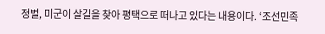정벌, 미군이 살길을 찾아 평택으로 떠나고 있다는 내용이다. ‘조선민족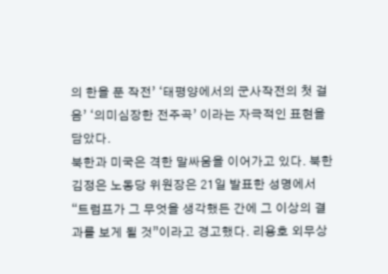의 한을 푼 작전’ ‘태평양에서의 군사작전의 첫 걸음’ ‘의미심장한 전주곡’ 이라는 자극적인 표현을 담았다.
북한과 미국은 격한 말싸움을 이어가고 있다. 북한 김정은 노동당 위원장은 21일 발표한 성명에서 “트럼프가 그 무엇을 생각했든 간에 그 이상의 결과를 보게 될 것”이라고 경고했다. 리용호 외무상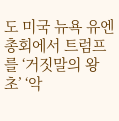도 미국 뉴욕 유엔총회에서 트럼프를 ‘거짓말의 왕초’ ‘악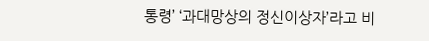통령’ ‘과대망상의 정신이상자’라고 비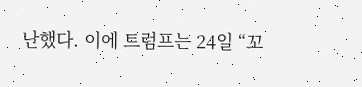난했다. 이에 트럼프는 24일 “꼬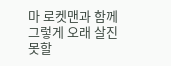마 로켓맨과 함께 그렇게 오래 살진 못할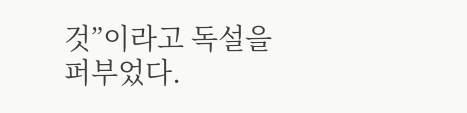것”이라고 독설을 퍼부었다.